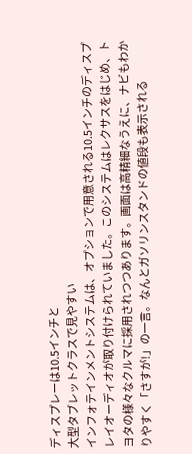ディスプレーは10.5インチと
大型タブレットクラスで見やすい
インフォテインメントシステムは、オプションで用意される10.5インチのディスプレイオーディオが取り付けられていました。このシステムはレクサスをはじめ、トヨタの様々なクルマに採用されつつあります。画面は高精細なうえに、ナビもわかりやすく「さすが!」の一言。なんとガソリンスタンドの値段も表示される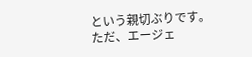という親切ぶりです。
ただ、エージェ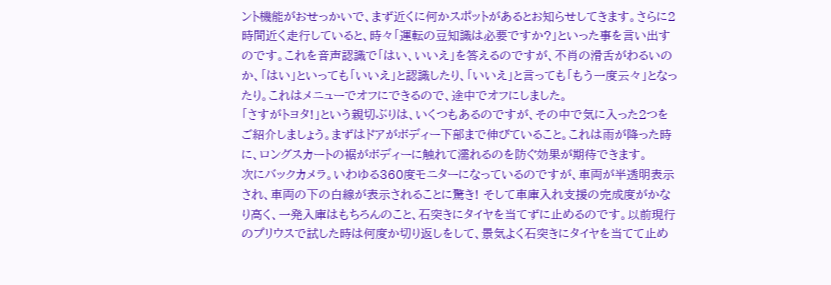ント機能がおせっかいで、まず近くに何かスポットがあるとお知らせしてきます。さらに2時間近く走行していると、時々「運転の豆知識は必要ですか?」といった事を言い出すのです。これを音声認識で「はい、いいえ」を答えるのですが、不肖の滑舌がわるいのか、「はい」といっても「いいえ」と認識したり、「いいえ」と言っても「もう一度云々」となったり。これはメニューでオフにできるので、途中でオフにしました。
「さすがトヨタ!」という親切ぶりは、いくつもあるのですが、その中で気に入った2つをご紹介しましょう。まずはドアがボディー下部まで伸びていること。これは雨が降った時に、ロングスカートの裾がボディーに触れて濡れるのを防ぐ効果が期待できます。
次にバックカメラ。いわゆる360度モニターになっているのですが、車両が半透明表示され、車両の下の白線が表示されることに驚き! そして車庫入れ支援の完成度がかなり高く、一発入庫はもちろんのこと、石突きにタイヤを当てずに止めるのです。以前現行のプリウスで試した時は何度か切り返しをして、景気よく石突きにタイヤを当てて止め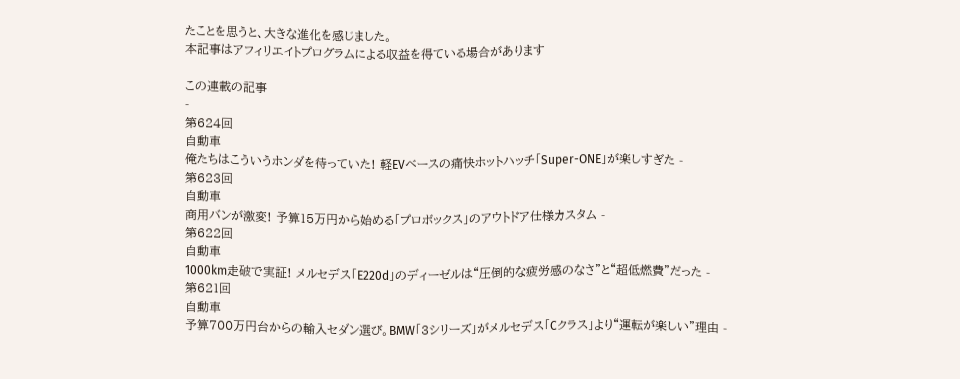たことを思うと、大きな進化を感じました。
本記事はアフィリエイトプログラムによる収益を得ている場合があります

この連載の記事
-
第624回
自動車
俺たちはこういうホンダを待っていた! 軽EVベースの痛快ホットハッチ「Super-ONE」が楽しすぎた -
第623回
自動車
商用バンが激変! 予算15万円から始める「プロボックス」のアウトドア仕様カスタム -
第622回
自動車
1000km走破で実証! メルセデス「E220d」のディーゼルは“圧倒的な疲労感のなさ”と“超低燃費”だった -
第621回
自動車
予算700万円台からの輸入セダン選び。BMW「3シリーズ」がメルセデス「Cクラス」より“運転が楽しい”理由 -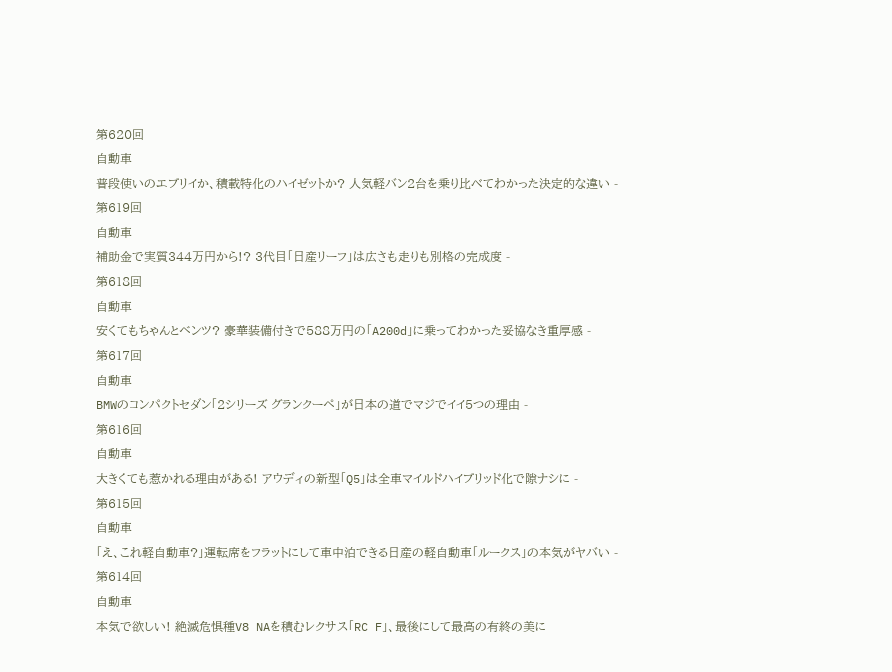第620回
自動車
普段使いのエブリイか、積載特化のハイゼットか? 人気軽バン2台を乗り比べてわかった決定的な違い -
第619回
自動車
補助金で実質344万円から!? 3代目「日産リーフ」は広さも走りも別格の完成度 -
第618回
自動車
安くてもちゃんとベンツ? 豪華装備付きで588万円の「A200d」に乗ってわかった妥協なき重厚感 -
第617回
自動車
BMWのコンパクトセダン「2シリーズ グランクーペ」が日本の道でマジでイイ5つの理由 -
第616回
自動車
大きくても惹かれる理由がある! アウディの新型「Q5」は全車マイルドハイブリッド化で隙ナシに -
第615回
自動車
「え、これ軽自動車?」運転席をフラットにして車中泊できる日産の軽自動車「ルークス」の本気がヤバい -
第614回
自動車
本気で欲しい! 絶滅危惧種V8 NAを積むレクサス「RC F」、最後にして最高の有終の美に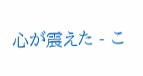心が震えた - こ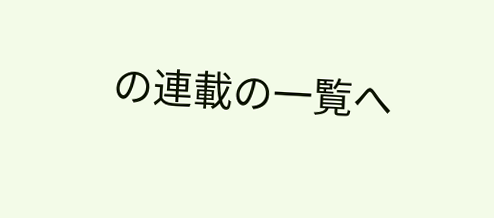の連載の一覧へ